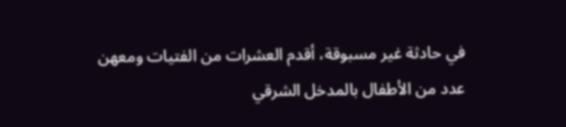في حادثة غير مسبوقة، أقدم العشرات من الفتيات ومعهن عدد من الأطفال بالمدخل الشرقي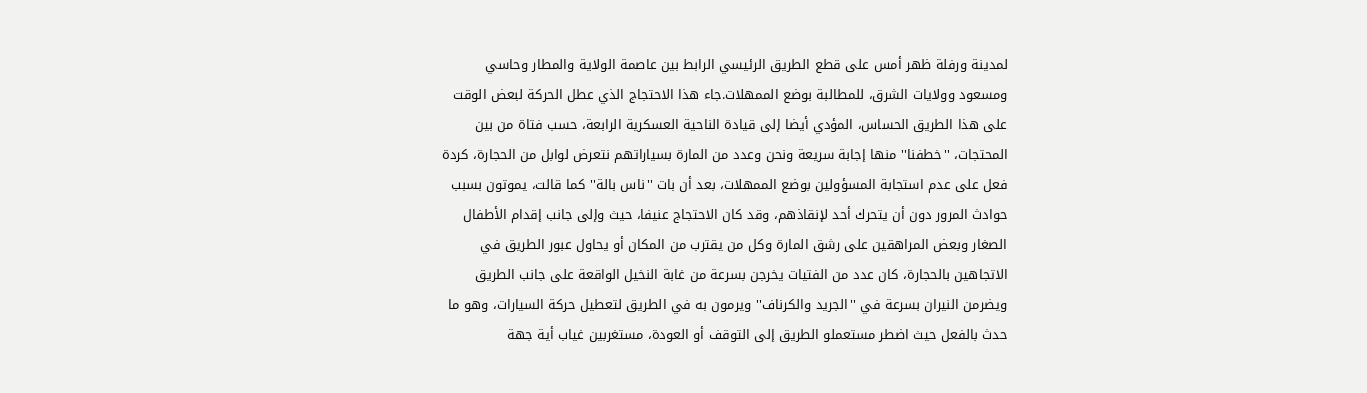لمدينة ورفلة ظهر أمس على قطع الطريق الرئيسي الرابط بين عاصمة الولاية والمطار وحاسي ومسعود وولايات الشرق، للمطالبة بوضع الممهلات.جاء هذا الاحتجاج الذي عطل الحركة لبعض الوقت على هذا الطريق الحساس، المؤدي أيضا إلى قيادة الناحية العسكرية الرابعة، حسب فتاة من بين المحتجات، ''خطفنا'' منها إجابة سريعة ونحن وعدد من المارة بسياراتهم نتعرض لوابل من الحجارة، كردة فعل على عدم استجابة المسؤولين بوضع الممهلات، بعد أن بات ''ناس بالة'' كما قالت، يموتون بسبب حوادث المرور دون أن يتحرك أحد لإنقاذهم، وقد كان الاحتجاج عنيفا، حيث وإلى جانب إقدام الأطفال الصغار وبعض المراهقين على رشق المارة وكل من يقترب من المكان أو يحاول عبور الطريق في الاتجاهين بالحجارة، كان عدد من الفتيات يخرجن بسرعة من غابة النخيل الواقعة على جانب الطريق ويضرمن النيران بسرعة في ''الجريد والكرناف'' ويرمون به في الطريق لتعطيل حركة السيارات، وهو ما حدث بالفعل حيث اضطر مستعملو الطريق إلى التوقف أو العودة، مستغربين غياب أية جهة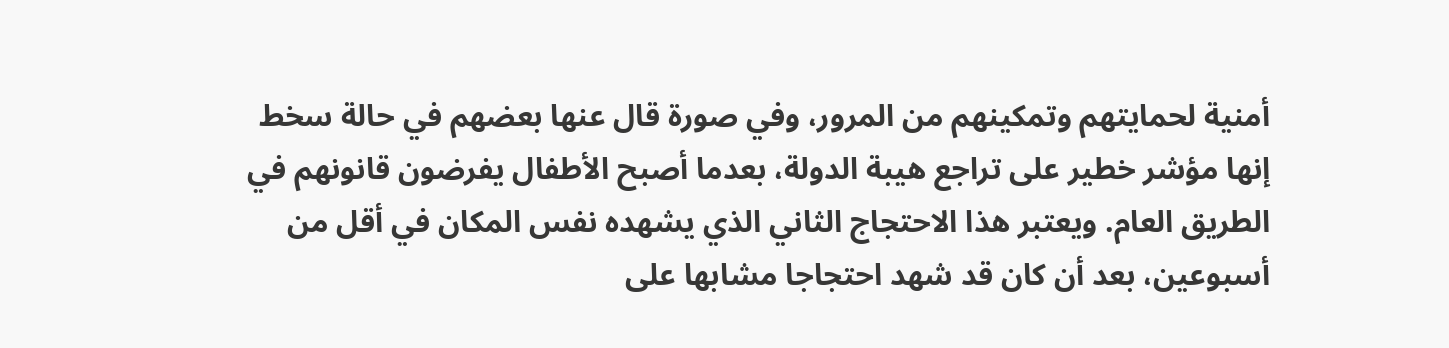أمنية لحمايتهم وتمكينهم من المرور، وفي صورة قال عنها بعضهم في حالة سخط إنها مؤشر خطير على تراجع هيبة الدولة، بعدما أصبح الأطفال يفرضون قانونهم في الطريق العام. ويعتبر هذا الاحتجاج الثاني الذي يشهده نفس المكان في أقل من أسبوعين، بعد أن كان قد شهد احتجاجا مشابها على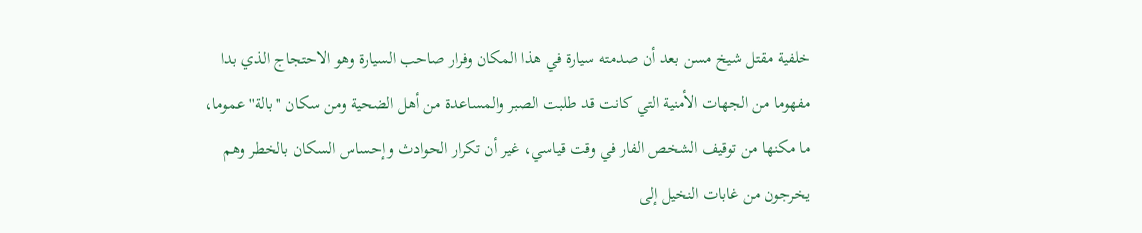خلفية مقتل شيخ مسن بعد أن صدمته سيارة في هذا المكان وفرار صاحب السيارة وهو الاحتجاج الذي بدا مفهوما من الجهات الأمنية التي كانت قد طلبت الصبر والمساعدة من أهل الضحية ومن سكان ''بالة'' عموما، ما مكنها من توقيف الشخص الفار في وقت قياسي، غير أن تكرار الحوادث وإحساس السكان بالخطر وهم يخرجون من غابات النخيل إلى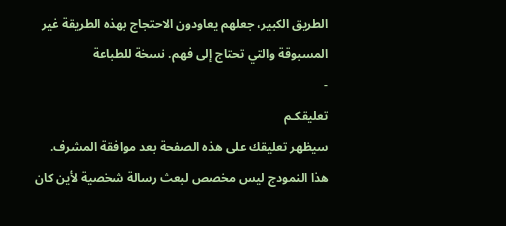الطريق الكبير، جعلهم يعاودون الاحتجاج بهذه الطريقة غير المسبوقة والتي تحتاج إلى فهم. نسخة للطباعة
-
تعليقكـم
سيظهر تعليقك على هذه الصفحة بعد موافقة المشرف.
هذا النمودج ليس مخصص لبعث رسالة شخصية لأين كان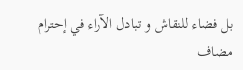بل فضاء للنقاش و تبادل الآراء في إحترام
مضاف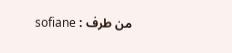من طرف : sofiane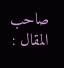صاحب المقال :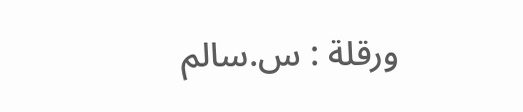ورقلة : س.سالم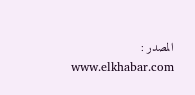المصدر : www.elkhabar.com